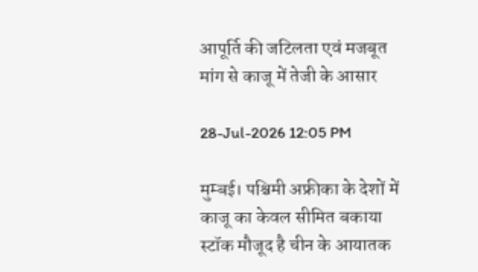आपूर्ति की जटिलता एवं मजबूत मांग से काजू में तेजी के आसार

28-Jul-2026 12:05 PM

मुम्बई। पश्चिमी अफ्रीका के देशों में काजू का केवल सीमित बकाया स्टॉक मौजूद है चीन के आयातक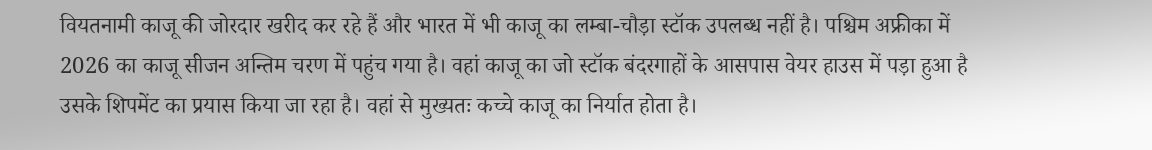वियतनामी काजू की जोरदार खरीद कर रहे हैं और भारत में भी काजू का लम्बा-चौड़ा स्टॉक उपलब्ध नहीं है। पश्चिम अफ्रीका में 2026 का काजू सीजन अन्तिम चरण में पहुंच गया है। वहां काजू का जो स्टॉक बंदरगाहों के आसपास वेयर हाउस में पड़ा हुआ है उसके शिपमेंट का प्रयास किया जा रहा है। वहां से मुख्यतः कच्चे काजू का निर्यात होता है।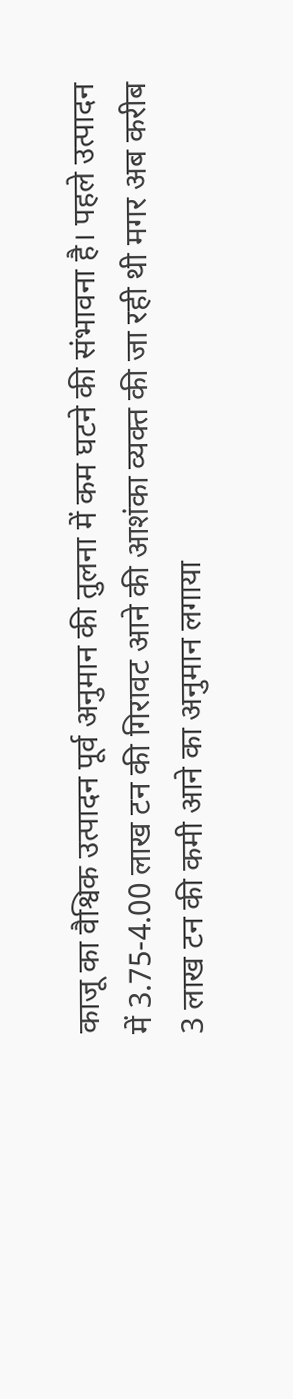काजू का वैश्विक उत्पादन पूर्व अनुमान की तुलना में कम घटने की संभावना है। पहले उत्पादन में 3.75-4.00 लाख टन की गिरावट आने की आशंका व्यक्त की जा रही थी मगर अब करीब 3 लाख टन की कमी आने का अनुमान लगाया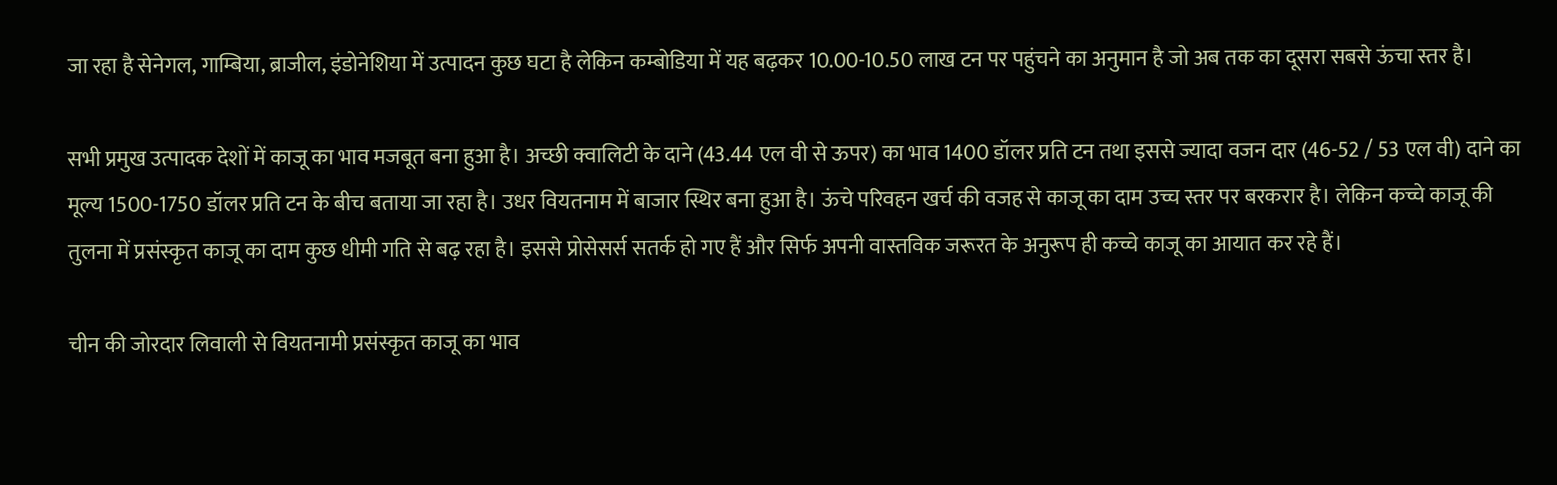जा रहा है सेनेगल, गाम्बिया, ब्राजील, इंडोनेशिया में उत्पादन कुछ घटा है लेकिन कम्बोडिया में यह बढ़कर 10.00-10.50 लाख टन पर पहुंचने का अनुमान है जो अब तक का दूसरा सबसे ऊंचा स्तर है।

सभी प्रमुख उत्पादक देशों में काजू का भाव मजबूत बना हुआ है। अच्छी क्वालिटी के दाने (43.44 एल वी से ऊपर) का भाव 1400 डॉलर प्रति टन तथा इससे ज्यादा वजन दार (46-52 / 53 एल वी) दाने का मूल्य 1500-1750 डॉलर प्रति टन के बीच बताया जा रहा है। उधर वियतनाम में बाजार स्थिर बना हुआ है। ऊंचे परिवहन खर्च की वजह से काजू का दाम उच्च स्तर पर बरकरार है। लेकिन कच्चे काजू की तुलना में प्रसंस्कृत काजू का दाम कुछ धीमी गति से बढ़ रहा है। इससे प्रोसेसर्स सतर्क हो गए हैं और सिर्फ अपनी वास्तविक जरूरत के अनुरूप ही कच्चे काजू का आयात कर रहे हैं।

चीन की जोरदार लिवाली से वियतनामी प्रसंस्कृत काजू का भाव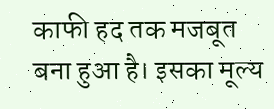काफी हद तक मजबूत बना हुआ है। इसका मूल्य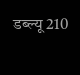डब्ल्यू 210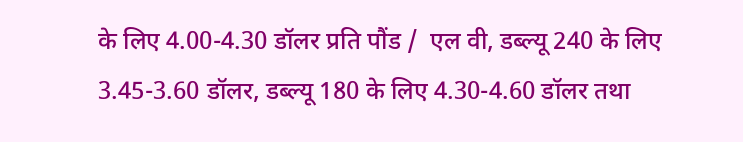के लिए 4.00-4.30 डॉलर प्रति पौंड /  एल वी, डब्ल्यू 240 के लिए 3.45-3.60 डॉलर, डब्ल्यू 180 के लिए 4.30-4.60 डॉलर तथा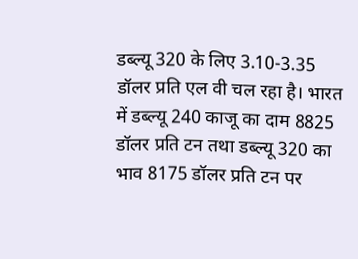डब्ल्यू 320 के लिए 3.10-3.35 डॉलर प्रति एल वी चल रहा है। भारत में डब्ल्यू 240 काजू का दाम 8825 डॉलर प्रति टन तथा डब्ल्यू 320 का भाव 8175 डॉलर प्रति टन पर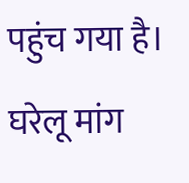पहुंच गया है। घरेलू मांग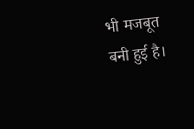भी मजबूत बनी हुई है।